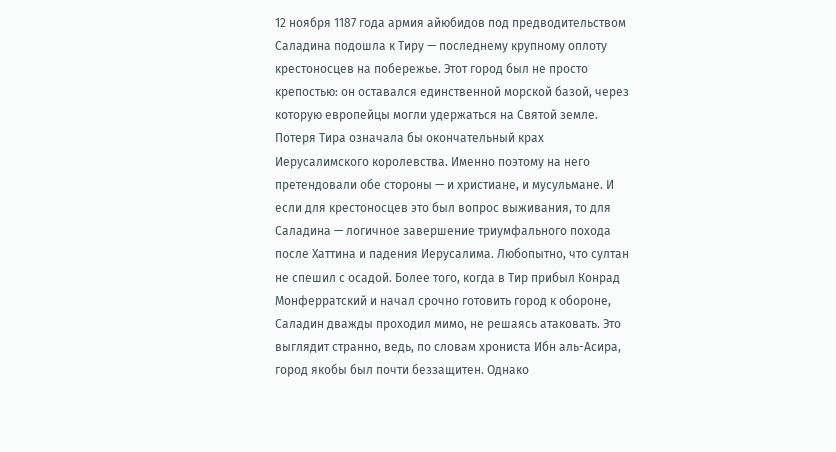12 ноября 1187 года армия айюбидов под предводительством Саладина подошла к Тиру — последнему крупному оплоту крестоносцев на побережье. Этот город был не просто крепостью: он оставался единственной морской базой, через которую европейцы могли удержаться на Святой земле. Потеря Тира означала бы окончательный крах Иерусалимского королевства. Именно поэтому на него претендовали обе стороны — и христиане, и мусульмане. И если для крестоносцев это был вопрос выживания, то для Саладина — логичное завершение триумфального похода после Хаттина и падения Иерусалима. Любопытно, что султан не спешил с осадой. Более того, когда в Тир прибыл Конрад Монферратский и начал срочно готовить город к обороне, Саладин дважды проходил мимо, не решаясь атаковать. Это выглядит странно, ведь, по словам хрониста Ибн аль-Асира, город якобы был почти беззащитен. Однако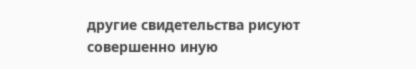другие свидетельства рисуют совершенно иную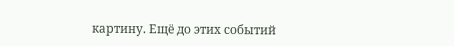картину. Ещё до этих событий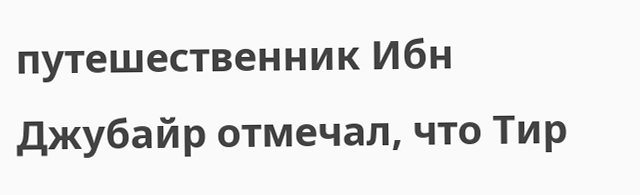путешественник Ибн Джубайр отмечал, что Тир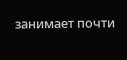занимает почти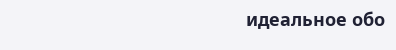идеальное обо